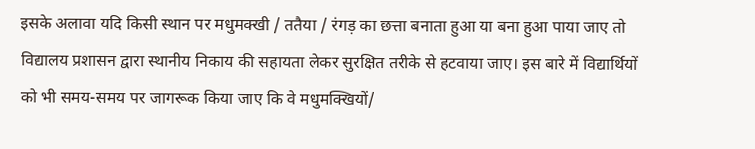इसके अलावा यदि किसी स्थान पर मधुमक्खी / ततैया / रंगड़ का छत्ता बनाता हुआ या बना हुआ पाया जाए तो विद्यालय प्रशासन द्वारा स्थानीय निकाय की सहायता लेकर सुरक्षित तरीके से हटवाया जाए। इस बारे में विद्यार्थियों को भी समय-समय पर जागरूक किया जाए कि वे मधुमक्खियों/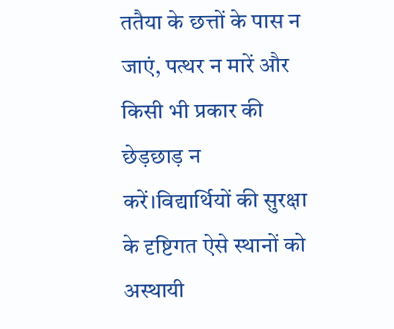ततैया के छत्तों के पास न जाएं, पत्थर न मारें और किसी भी प्रकार की छेड़छाड़ न करें।विद्यार्थियों की सुरक्षा के दृष्टिगत ऐसे स्थानों को अस्थायी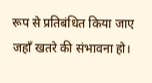रूप से प्रतिबंधित किया जाए जहाँ खतरे की संभावना हो।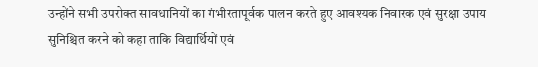उन्होंने सभी उपरोक्त सावधानियों का गंभीरतापूर्वक पालन करते हुए आवश्यक निवारक एवं सुरक्षा उपाय सुनिश्चित करने को कहा ताकि विद्यार्थियों एवं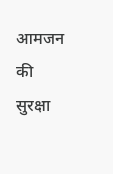आमजन की सुरक्षा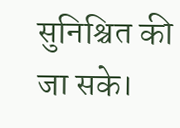सुनिश्चित की जा सके।